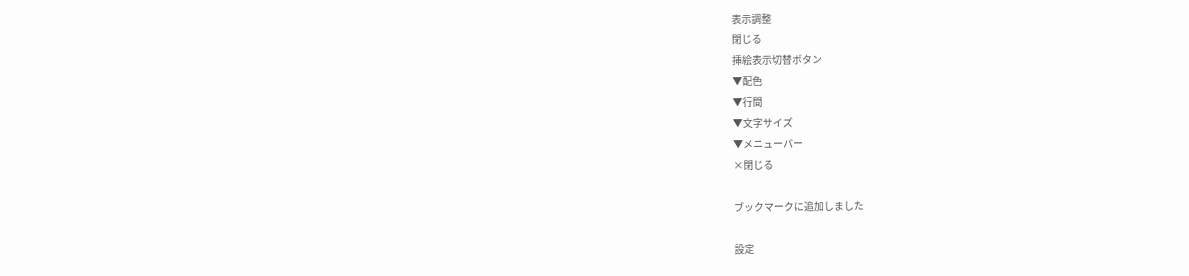表示調整
閉じる
挿絵表示切替ボタン
▼配色
▼行間
▼文字サイズ
▼メニューバー
×閉じる

ブックマークに追加しました

設定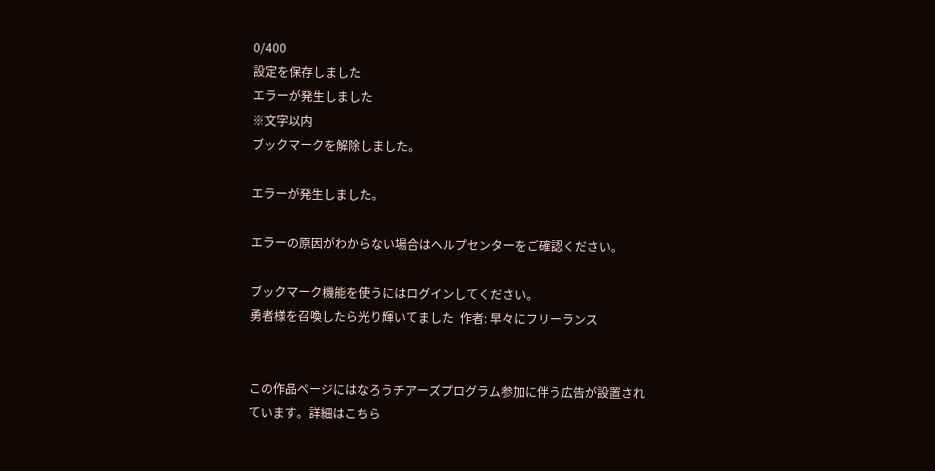0/400
設定を保存しました
エラーが発生しました
※文字以内
ブックマークを解除しました。

エラーが発生しました。

エラーの原因がわからない場合はヘルプセンターをご確認ください。

ブックマーク機能を使うにはログインしてください。
勇者様を召喚したら光り輝いてました  作者: 早々にフリーランス


この作品ページにはなろうチアーズプログラム参加に伴う広告が設置されています。詳細はこちら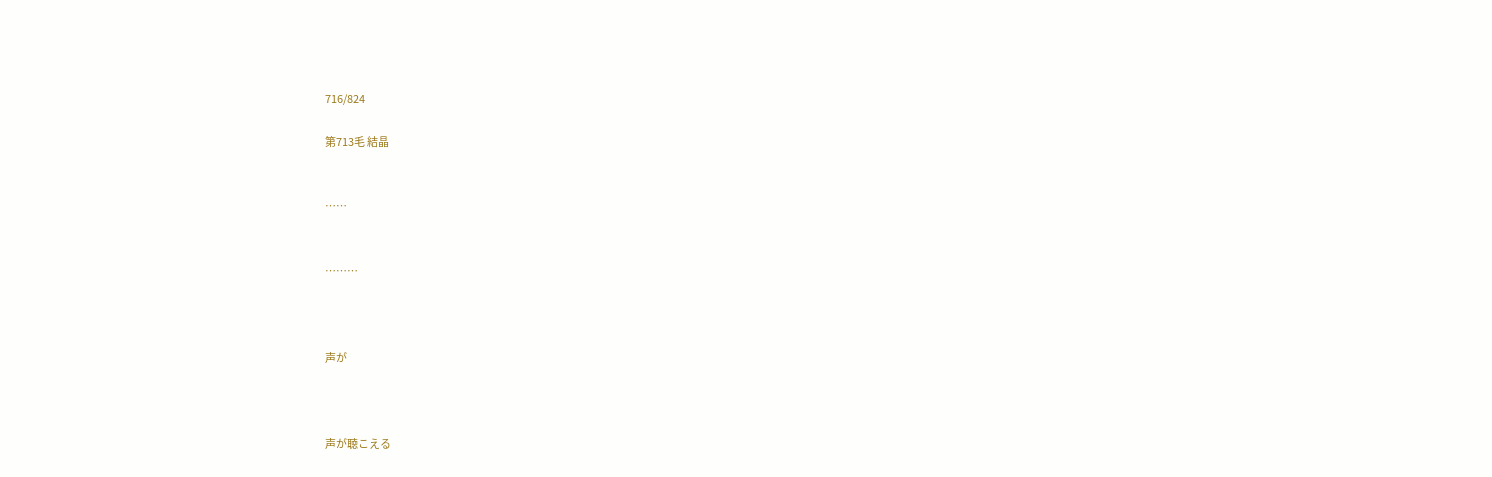716/824

第713毛 結晶


……


………



声が



声が聴こえる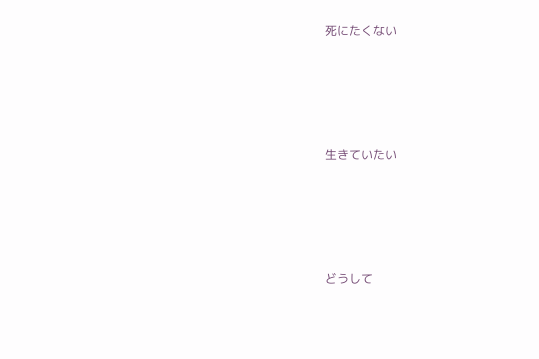死にたくない




生きていたい




どうして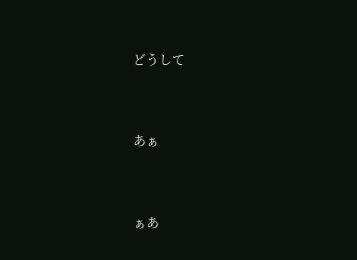どうして




あぁ




ぁあ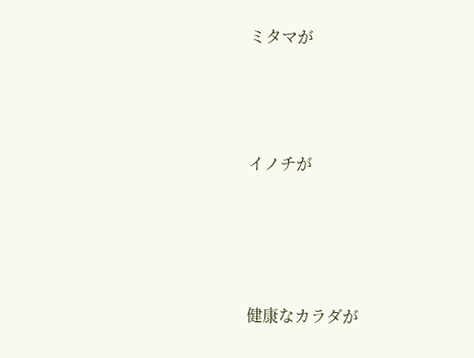ミタマが




イノチが





健康なカラダが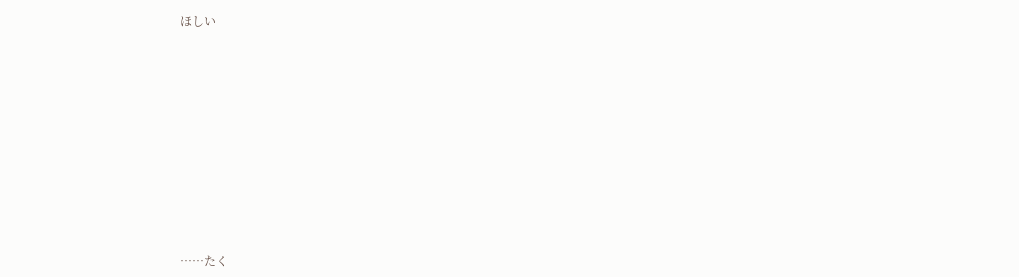ほしい











……たく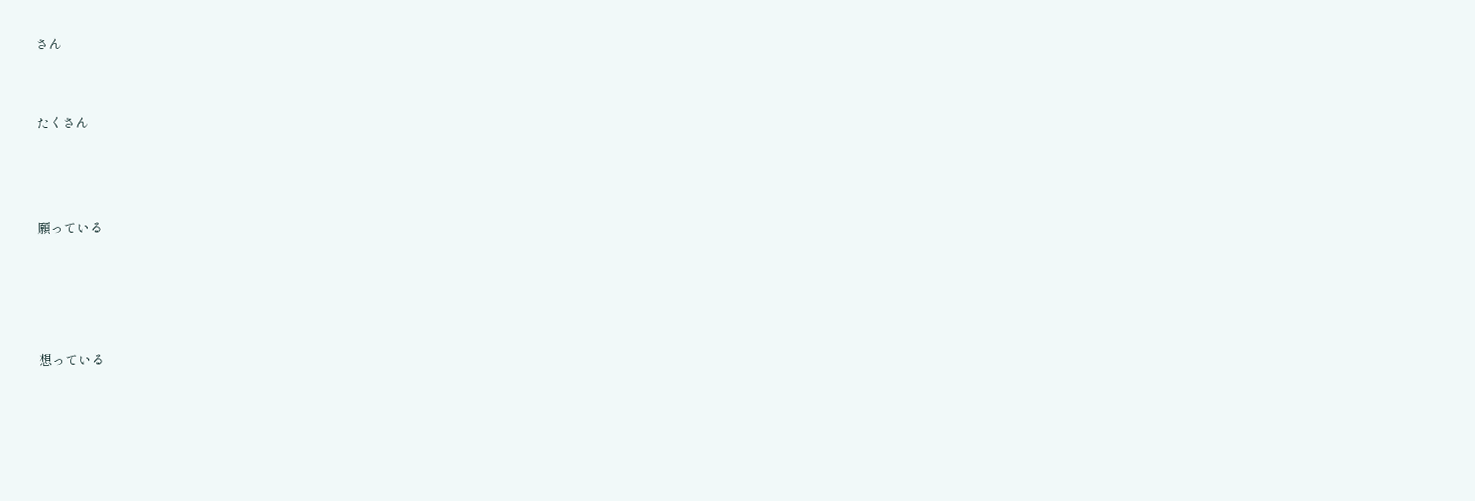さん


たくさん



願っている




想っている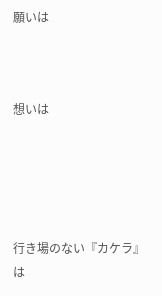願いは



想いは





行き場のない『カケラ』は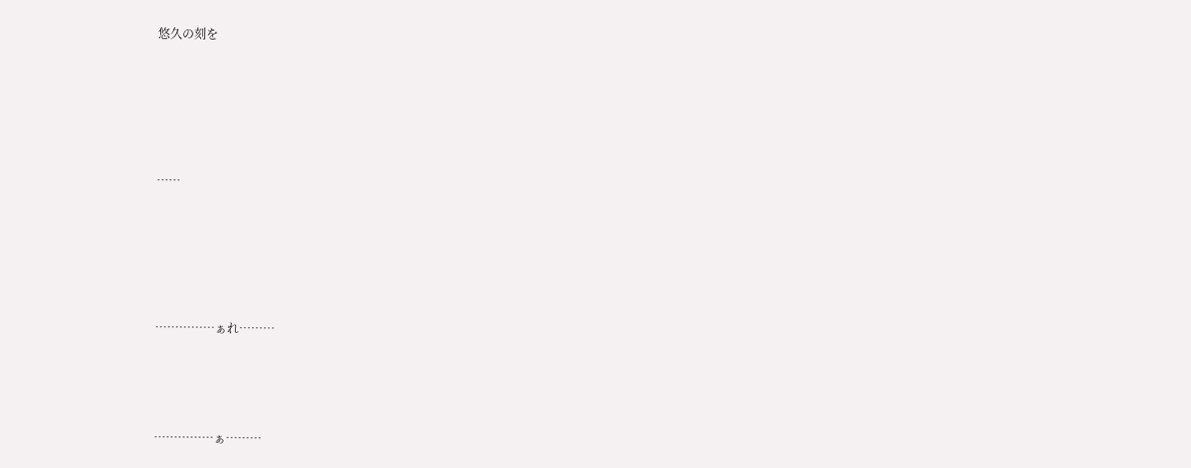悠久の刻を







……







……………ぁれ………





……………ぁ………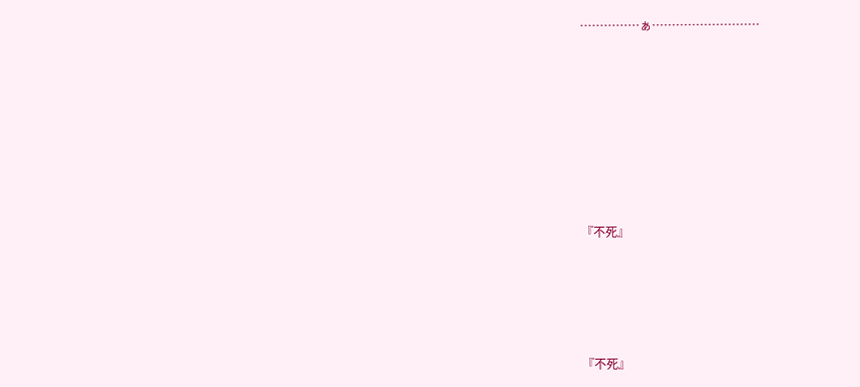……………ぁ………………………










『不死』






『不死』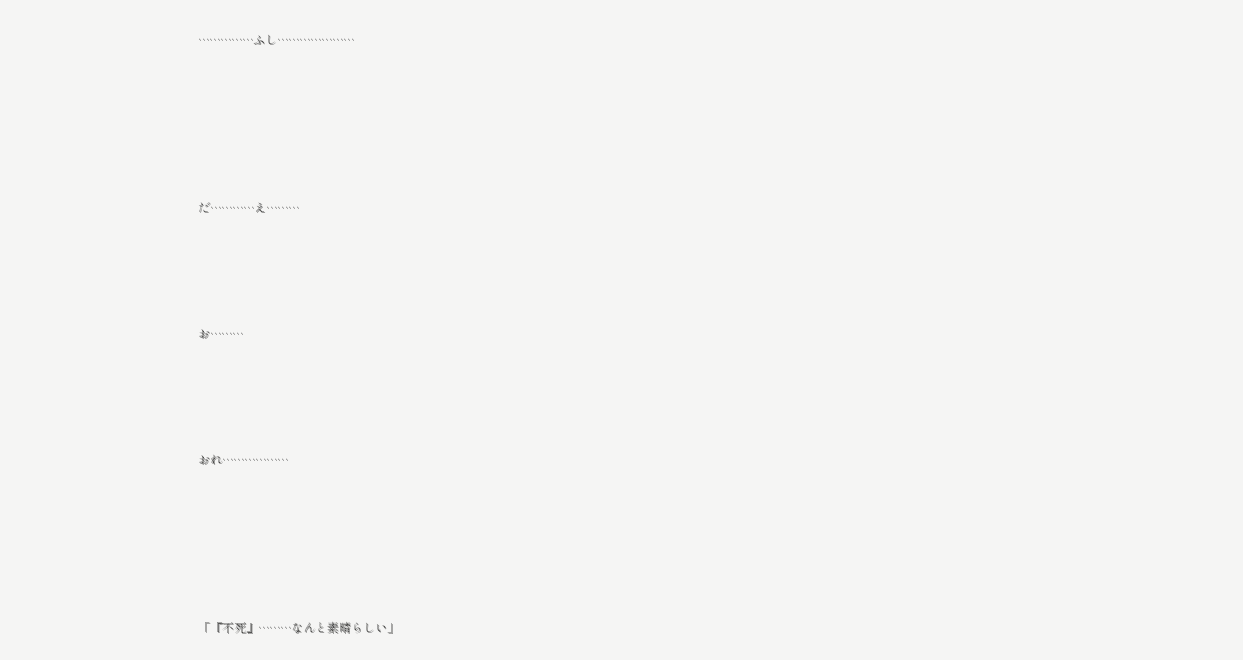……………ふし…………………







だ…………え………





お………





おれ………………







「『不死』………なんと素晴らしい」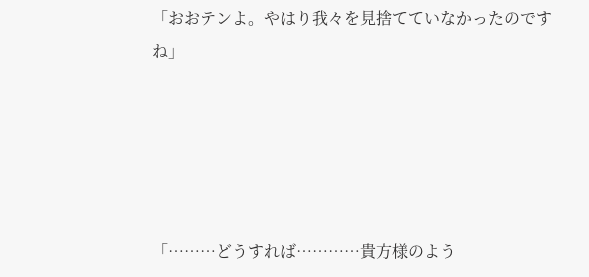「おおテンよ。やはり我々を見捨てていなかったのですね」





「………どうすれば…………貴方様のよう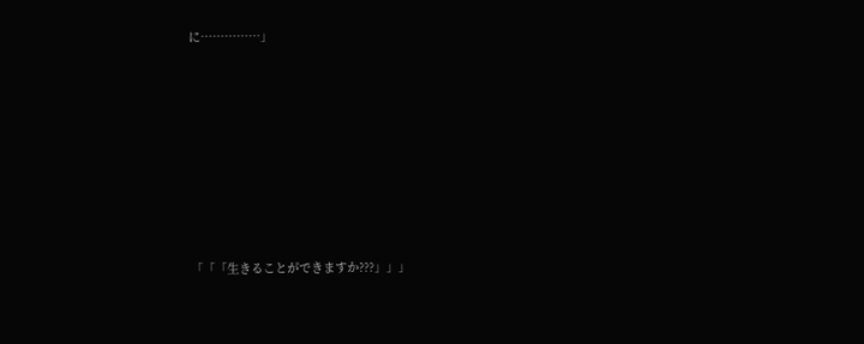に……………」








「「「生きることができますか???」」」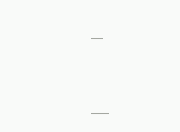……





………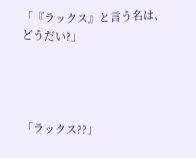「『ラックス』と言う名は、どうだい?」




「ラックス??」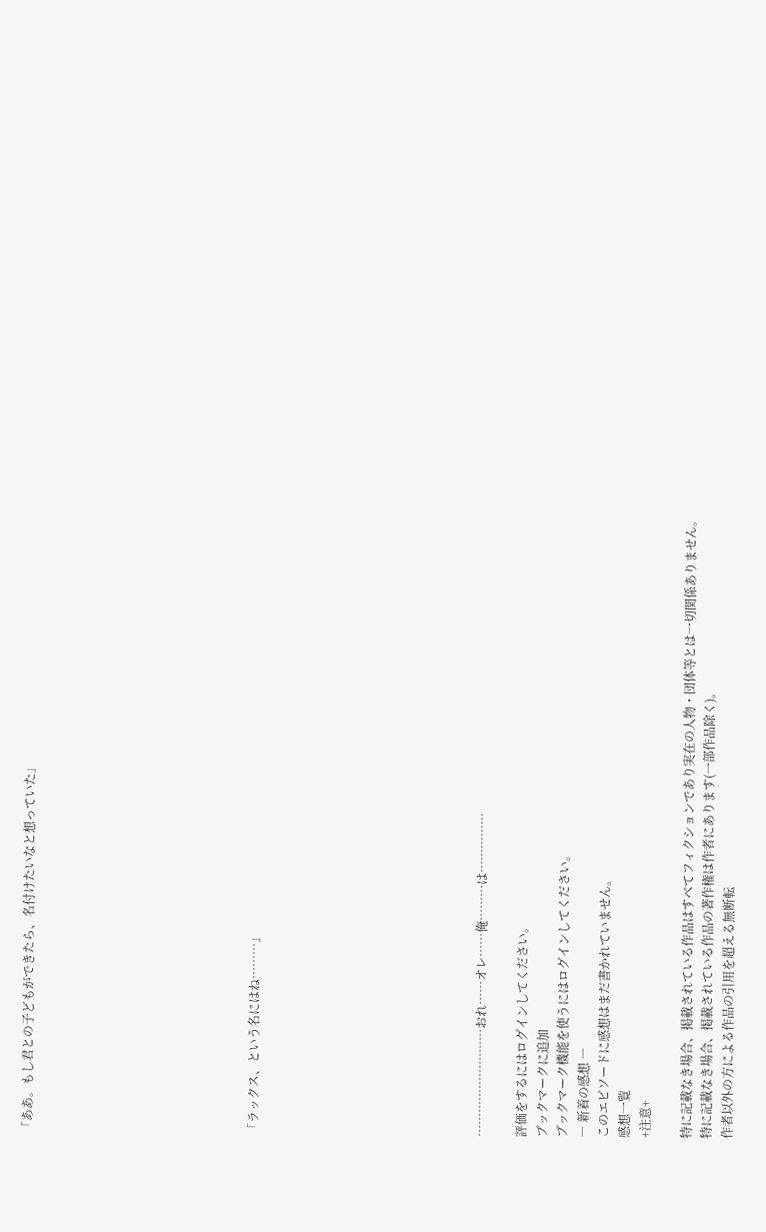「ああ。もし君との子どもができたら、名付けたいなと想っていた」










「ラックス、という名にはね………」










………………………おれ……オレ……俺………は……………

評価をするにはログインしてください。
ブックマークに追加
ブックマーク機能を使うにはログインしてください。
― 新着の感想 ―
このエピソードに感想はまだ書かれていません。
感想一覧
+注意+

特に記載なき場合、掲載されている作品はすべてフィクションであり実在の人物・団体等とは一切関係ありません。
特に記載なき場合、掲載されている作品の著作権は作者にあります(一部作品除く)。
作者以外の方による作品の引用を超える無断転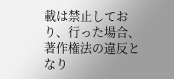載は禁止しており、行った場合、著作権法の違反となり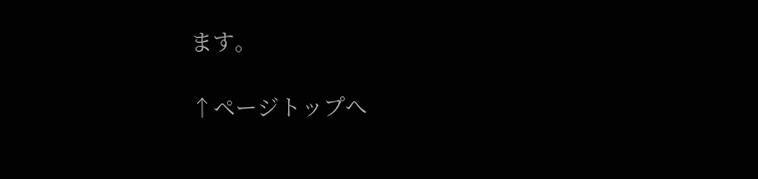ます。

↑ページトップへ